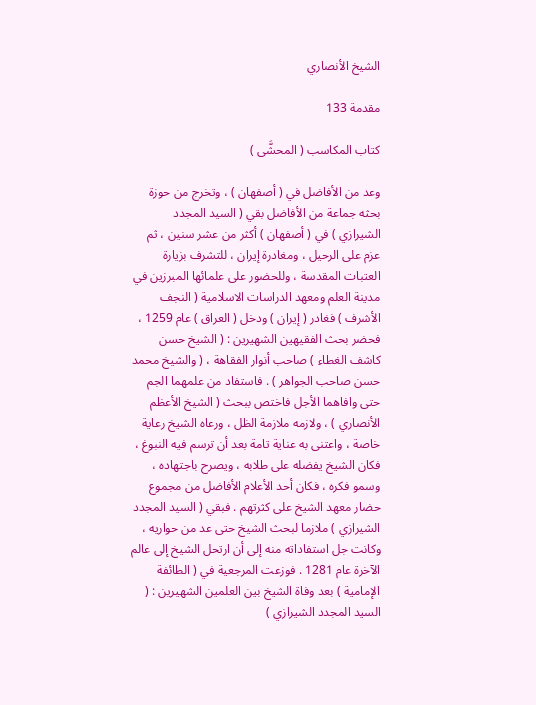الشيخ الأنصاري

مقدمة 133

كتاب المكاسب ( المحشَّى )

وعد من الأفاضل في ( أصفهان ) ، وتخرج من حوزة بحثه جماعة من الأفاضل بقي ( السيد المجدد الشيرازي ) في ( أصفهان ) أكثر من عشر سنين ، ثم عزم على الرحيل ، ومغادرة إيران ، للتشرف بزيارة العتبات المقدسة ، وللحضور على علمائها المبرزين في مدينة العلم ومعهد الدراسات الاسلامية ( النجف الأشرف ) فغادر ( إيران ) ودخل ( العراق ) عام 1259 ، فحضر بحث الفقيهين الشهيرين : ( الشيخ حسن كاشف الغطاء ) صاحب أنوار الفقاهة ، ( والشيخ محمد حسن صاحب الجواهر ) . فاستفاد من علمهما الجم حتى وافاهما الأجل فاختص ببحث ( الشيخ الأعظم الأنصاري ) ، ولازمه ملازمة الظل ، ورعاه الشيخ رعاية خاصة ، واعتنى به عناية تامة بعد أن ترسم فيه النبوغ ، فكان الشيخ يفضله على طلابه ، ويصرح باجتهاده ، وسمو فكره ، فكان أحد الأعلام الأفاضل من مجموع حضار معهد الشيخ على كثرتهم . فبقي ( السيد المجدد الشيرازي ) ملازما لبحث الشيخ حتى عد من حواريه ، وكانت جل استفاداته منه إلى أن ارتحل الشيخ إلى عالم الآخرة عام 1281 . فوزعت المرجعية في ( الطائفة الإمامية ) بعد وفاة الشيخ بين العلمين الشهيرين : ( السيد المجدد الشيرازي )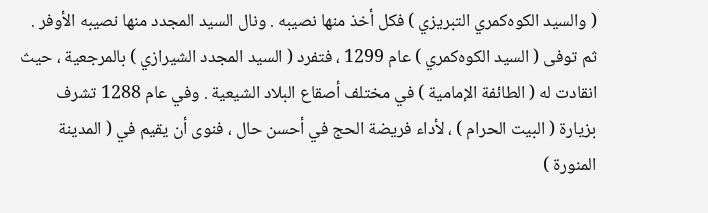( والسيد الكوه‌كمري التبريزي ) فكل أخذ منها نصيبه . ونال السيد المجدد منها نصيبه الأوفر . ثم توفى ( السيد الكوه‌كمري ) عام 1299 ، فتفرد ( السيد المجدد الشيرازي ) بالمرجعية ، حيث انقادت له ( الطائفة الإمامية ) في مختلف أصقاع البلاد الشيعية . وفي عام 1288 تشرف بزيارة ( البيت الحرام ) ، لأداء فريضة الحج في أحسن حال ، فنوى أن يقيم في ( المدينة المنورة )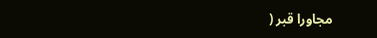مجاورا قبر (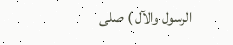الرسول والآل ) صلى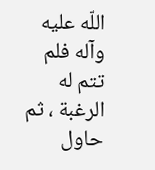اللّه عليه وآله فلم تتم له الرغبة ، ثم حاول